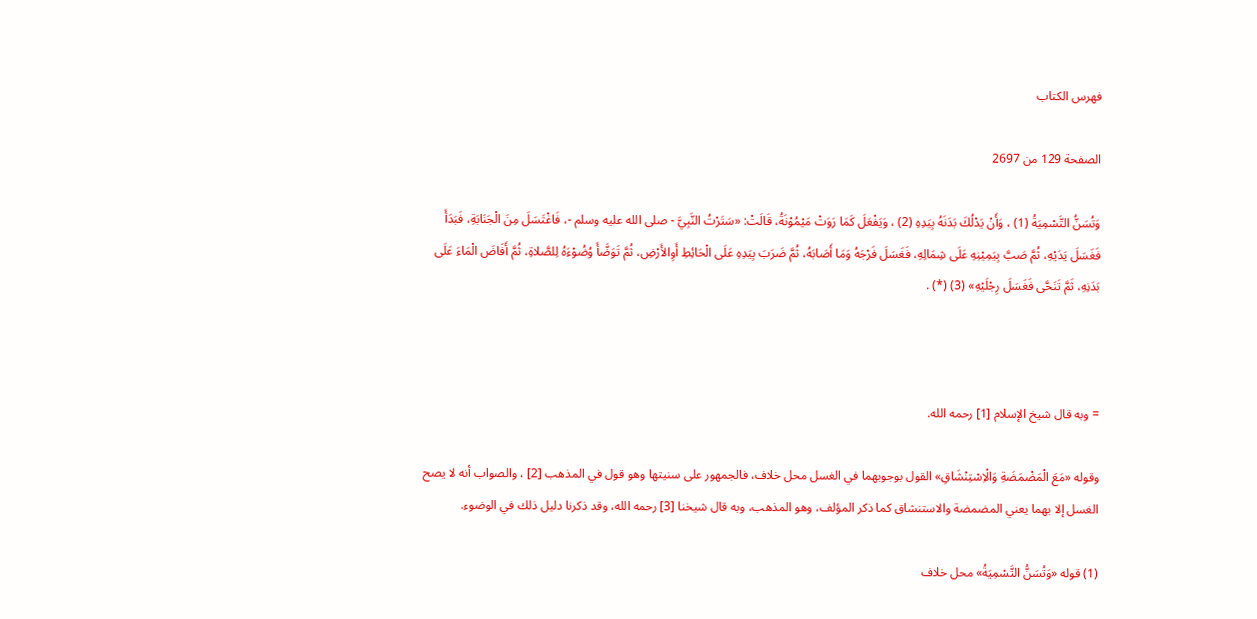فهرس الكتاب

الصفحة 129 من 2697

وَتُسَنُّ التَّسْمِيَةُ (1) ، وَأَنْ يَدْلُكَ بَدَنَهُ بِيَدِهِ (2) ، وَيَفْعَلَ كَمَا رَوَتْ مَيْمُوْنَةُ، قَالَتْ: «سَتَرْتُ النَّبِيَّ - صلى الله عليه وسلم -، فَاغْتَسَلَ مِنَ الْجَنَابَةِ، فَبَدَأَ فَغَسَلَ يَدَيْهِ، ثُمَّ صَبَّ بِيَمِيْنِهِ عَلَى شِمَالِهِ، فَغَسَلَ فَرْجَهُ وَمَا أَصَابَهُ، ثُمَّ ضَرَبَ بِيَدِهِ عَلَى الْحَائِطِ أَوِالأَرْضِ، ثُمَّ تَوَضَّأَ وُضُوْءَهُ لِلصَّلاةِ، ثُمَّ أَفَاضَ الْمَاءَ عَلَى بَدَنِهِ، ثَمَّ تَنَحَّى فَغَسَلَ رِجْلَيْهِ» (3) (*) .



= وبه قال شيخ الإسلام [1] رحمه الله.

وقوله «مَعَ الْمَضْمَضَةِ وَالْاِسْتِنْشَاقِ» القول بوجوبهما في الغسل محل خلاف، فالجمهور على سنيتها وهو قول في المذهب [2] ، والصواب أنه لا يصح الغسل إلا بهما يعني المضمضة والاستنشاق كما ذكر المؤلف، وهو المذهب، وبه قال شيخنا [3] رحمه الله، وقد ذكرنا دليل ذلك في الوضوء.

(1) قوله «وَتُسَنُّ التَّسْمِيَةُ» محل خلاف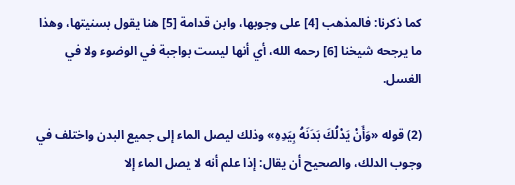كما ذكرنا: فالمذهب [4] على وجوبها، وابن قدامة [5] هنا يقول بسنيتها، وهذا ما يرجحه شيخنا [6] رحمه الله، أي أنها ليست بواجبة في الوضوء ولا في الغسل.

(2) قوله «وَأَنْ يَدْلُكَ بَدَنَهُ بِيَدِهِ» وذلك ليصل الماء إلى جميع البدن واختلف في وجوب الدلك، والصحيح أن يقال: إذا علم أنه لا يصل الماء إلا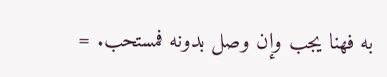به فهنا يجب وإن وصل بدونه فمستحب. =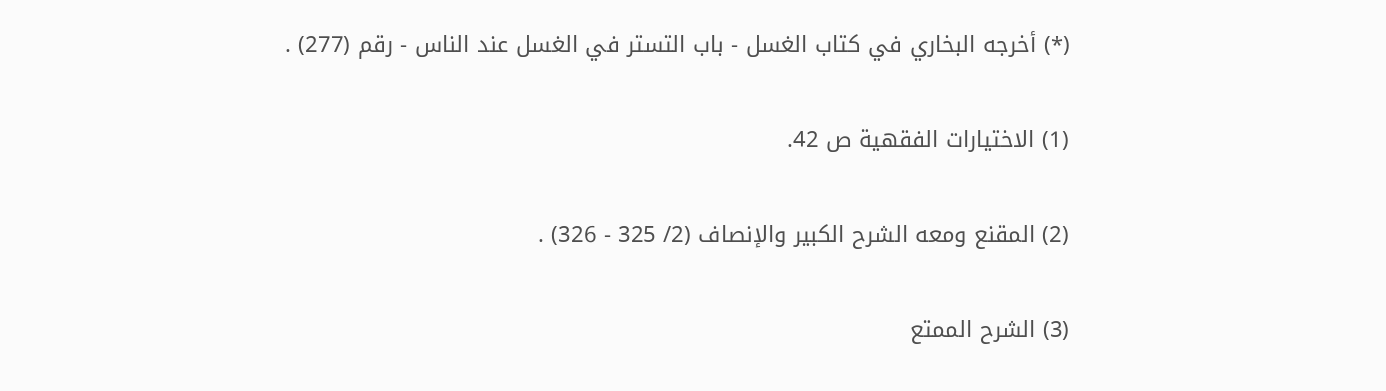(*) أخرجه البخاري في كتاب الغسل - باب التستر في الغسل عند الناس - رقم (277) .

(1) الاختيارات الفقهية ص 42.

(2) المقنع ومعه الشرح الكبير والإنصاف (2/ 325 - 326) .

(3) الشرح الممتع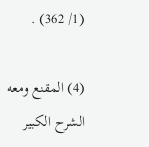(1/ 362) .

(4) المقنع ومعه الشرح الكبير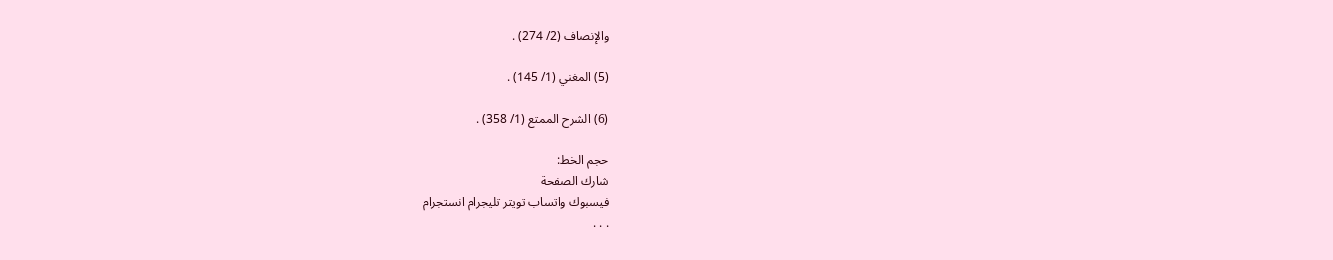والإنصاف (2/ 274) .

(5) المغني (1/ 145) .

(6) الشرح الممتع (1/ 358) .

حجم الخط:
شارك الصفحة
فيسبوك واتساب تويتر تليجرام انستجرام
. . .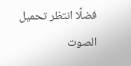فضلًا انتظر تحميل الصوت